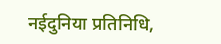नईदुनिया प्रतिनिधि,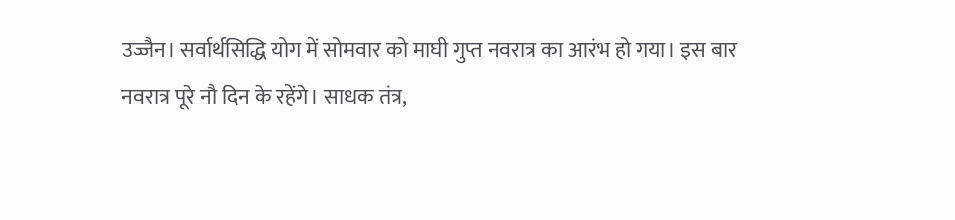उज्जैन। सर्वार्थसिद्धि योग में सोमवार को माघी गुप्त नवरात्र का आरंभ हो गया। इस बार नवरात्र पूरे नौ दिन के रहेंगे। साधक तंत्र,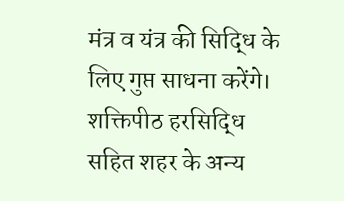मंत्र व यंत्र की सिद्धि के लिए गुप्त साधना करेंगे। शक्तिपीठ हरसिद्धि सहित शहर के अन्य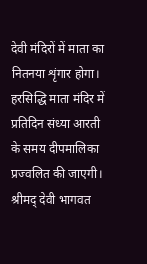देवी मंदिरों में माता का नितनया शृंगार होगा। हरसिद्धि माता मंदिर में प्रतिदिन संध्या आरती के समय दीपमालिका प्रज्वलित की जाएगी।
श्रीमद् देवी भागवत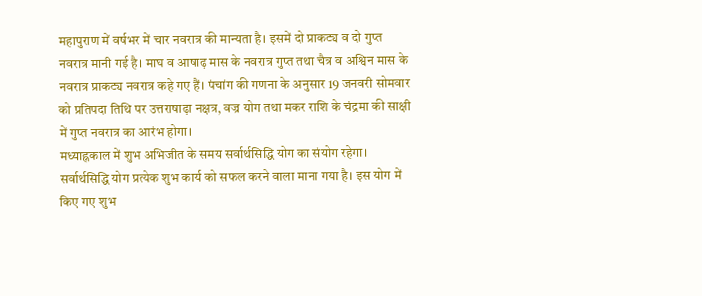महापुराण में वर्षभर में चार नवरात्र की मान्यता है। इसमें दो प्राकट्य व दो गुप्त नवरात्र मानी गई है। माघ व आषाढ़ मास के नवरात्र गुप्त तथा चैत्र व अश्विन मास के नवरात्र प्राकट्य नवरात्र कहे गए हैं। पंचांग की गणना के अनुसार 19 जनवरी सोमवार को प्रतिपदा तिथि पर उत्तराषाढ़ा नक्षत्र, वज्र योग तथा मकर राशि के चंद्रमा की साक्षी में गुप्त नवरात्र का आरंभ होगा।
मध्याह्नकाल में शुभ अभिजीत के समय सर्वार्थसिद्धि योग का संयोग रहेगा। सर्वार्थसिद्धि योग प्रत्येक शुभ कार्य को सफल करने वाला माना गया है। इस योग में किए गए शुभ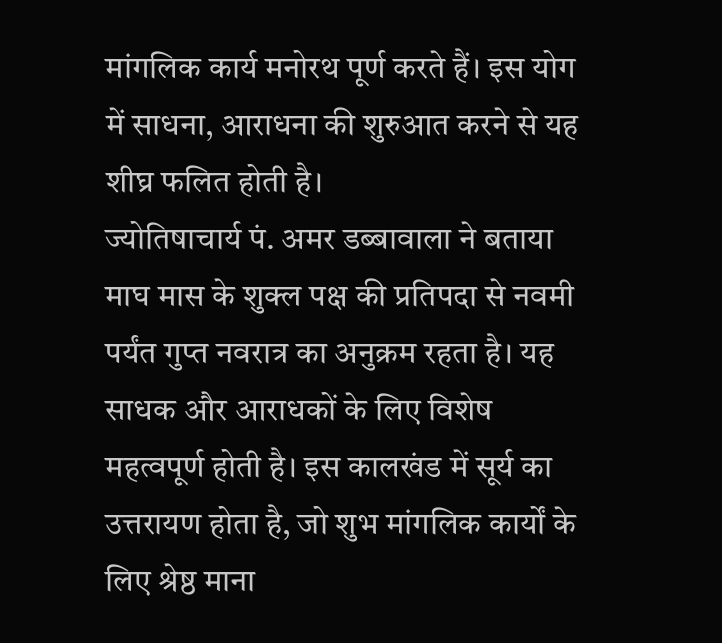मांगलिक कार्य मनोरथ पूर्ण करते हैं। इस योग में साधना, आराधना की शुरुआत करने से यह शीघ्र फलित होती है।
ज्योतिषाचार्य पं. अमर डब्बावाला ने बताया माघ मास के शुक्ल पक्ष की प्रतिपदा से नवमी पर्यंत गुप्त नवरात्र का अनुक्रम रहता है। यह साधक और आराधकों के लिए विशेष महत्वपूर्ण होती है। इस कालखंड में सूर्य का उत्तरायण होता है, जो शुभ मांगलिक कार्यों के लिए श्रेष्ठ माना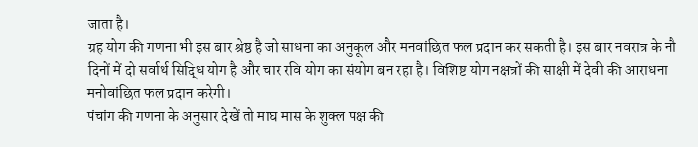जाता है।
ग्रह योग की गणना भी इस बार श्रेष्ठ है जो साधना का अनुकूल और मनवांछित फल प्रदान कर सकती है। इस बार नवरात्र के नौ दिनों में दो सर्वार्थ सिद्धि योग है और चार रवि योग का संयोग बन रहा है। विशिष्ट योग नक्षत्रों की साक्षी में देवी की आराधना मनोवांछित फल प्रदान करेगी।
पंचांग की गणना के अनुसार देखें तो माघ मास के शुक्ल पक्ष की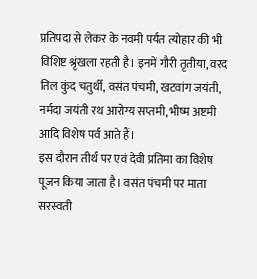प्रतिपदा से लेकर के नवमी पर्यंत त्योहार की भी विशिष्ट श्रृंखला रहती है। इनमें गौरी तृतीया, वरद तिल कुंद चतुर्थी, वसंत पंचमी, खटवांग जयंती, नर्मदा जयंती रथ आरोग्य सप्तमी, भीष्म अष्टमी आदि विशेष पर्व आते हैं।
इस दौरान तीर्थ पर एवं देवी प्रतिमा का विशेष पूजन किया जाता है। वसंत पंचमी पर माता सरस्वती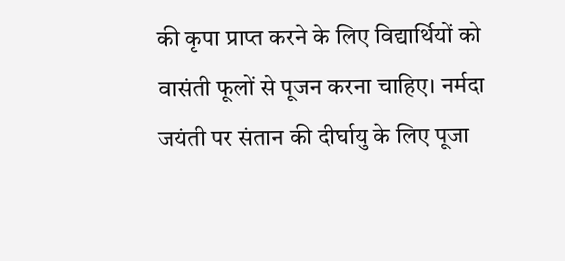की कृपा प्राप्त करने के लिए विद्यार्थियों को वासंती फूलों से पूजन करना चाहिए। नर्मदा जयंती पर संतान की दीर्घायु के लिए पूजा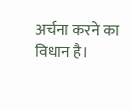अर्चना करने का विधान है।